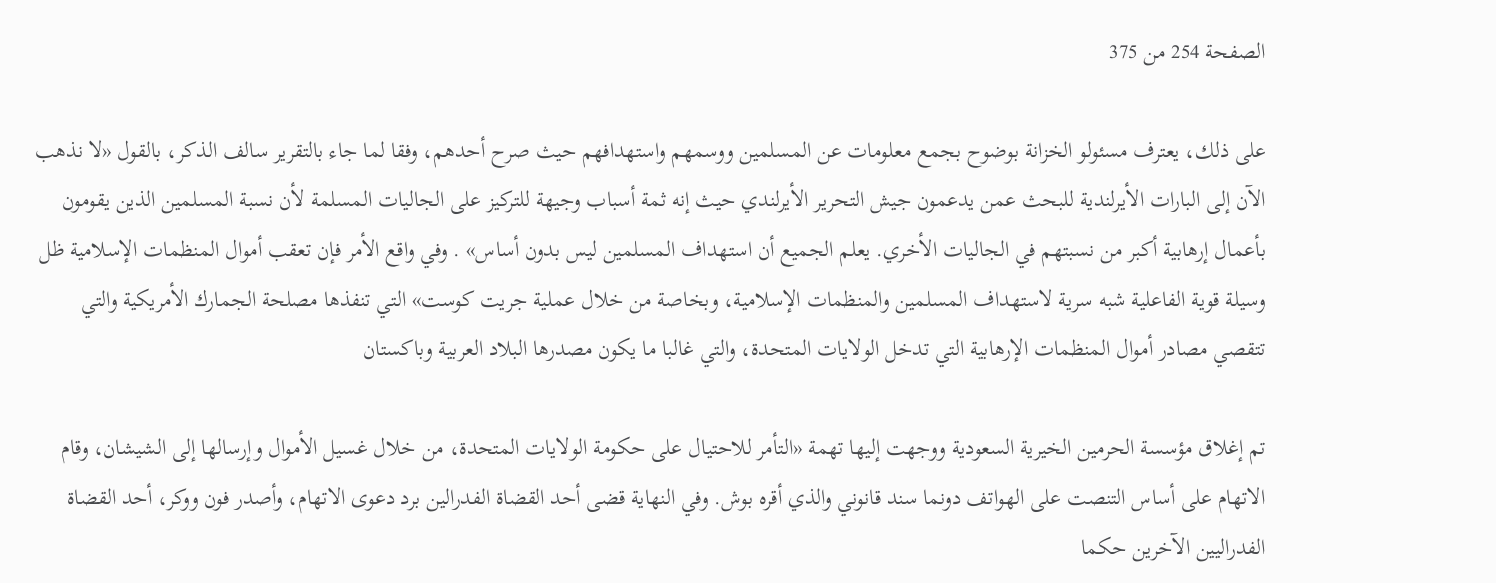الصفحة 254 من 375

على ذلك، يعترف مسئولو الخزانة بوضوح بجمع معلومات عن المسلمين ووسمهم واستهدافهم حيث صرح أحدهم، وفقا لما جاء بالتقرير سالف الذكر، بالقول «لا نذهب الآن إلى البارات الأيرلندية للبحث عمن يدعمون جيش التحرير الأيرلندي حيث إنه ثمة أسباب وجيهة للتركيز على الجاليات المسلمة لأن نسبة المسلمين الذين يقومون بأعمال إرهابية أكبر من نسبتهم في الجاليات الأخري. يعلم الجميع أن استهداف المسلمين ليس بدون أساس» . وفي واقع الأمر فإن تعقب أموال المنظمات الإسلامية ظل وسيلة قوية الفاعلية شبه سرية لاستهداف المسلمين والمنظمات الإسلامية، وبخاصة من خلال عملية جريت كوست» التي تنفذها مصلحة الجمارك الأمريكية والتي تتقصي مصادر أموال المنظمات الإرهابية التي تدخل الولايات المتحدة، والتي غالبا ما يكون مصدرها البلاد العربية وباكستان

تم إغلاق مؤسسة الحرمين الخيرية السعودية ووجهت إليها تهمة «التأمر للاحتيال على حكومة الولايات المتحدة، من خلال غسيل الأموال وإرسالها إلى الشيشان، وقام الاتهام على أساس التنصت على الهواتف دونما سند قانوني والذي أقره بوش. وفي النهاية قضى أحد القضاة الفدرالين برد دعوى الاتهام، وأصدر فون ووكر، أحد القضاة الفدراليين الآخرين حكما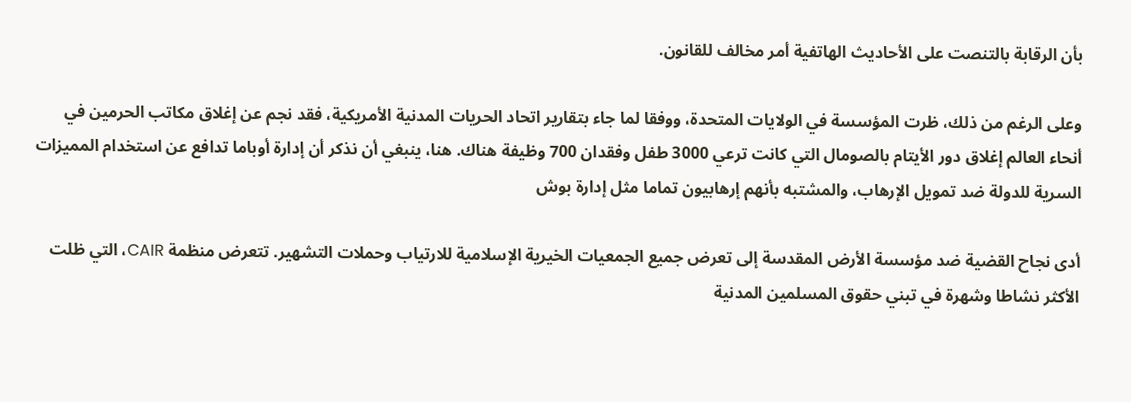بأن الرقابة بالتنصت على الأحاديث الهاتفية أمر مخالف للقانون.

وعلى الرغم من ذلك، ظرت المؤسسة في الولايات المتحدة، ووفقا لما جاء بتقارير اتحاد الحريات المدنية الأمريكية، فقد نجم عن إغلاق مكاتب الحرمين في أنحاء العالم إغلاق دور الأيتام بالصومال التي كانت ترعي 3000 طفل وفقدان 700 وظيفة هناك. هنا، ينبغي أن نذكر أن إدارة أوباما تدافع عن استخدام المميزات السرية للدولة ضد تمويل الإرهاب، والمشتبه بأنهم إرهابيون تماما مثل إدارة بوش

أدى نجاح القضية ضد مؤسسة الأرض المقدسة إلى تعرض جميع الجمعيات الخيرية الإسلامية للارتياب وحملات التشهير. تتعرض منظمة CAIR، التي ظلت الأكثر نشاطا وشهرة في تبني حقوق المسلمين المدنية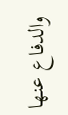والدفاع عنها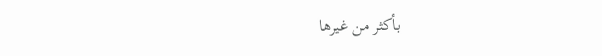بأكثر من غيرها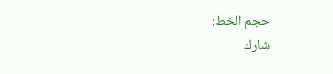حجم الخط:
شارك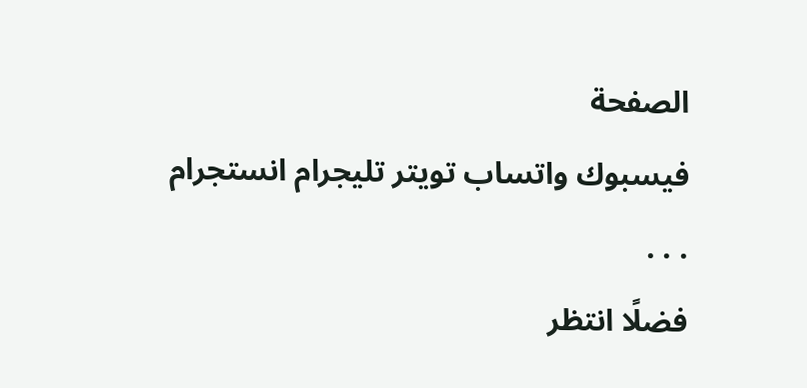الصفحة
فيسبوك واتساب تويتر تليجرام انستجرام
. . .
فضلًا انتظر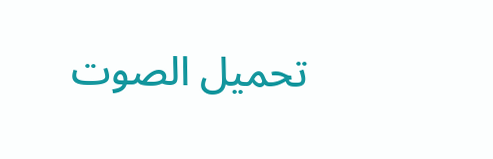تحميل الصوت